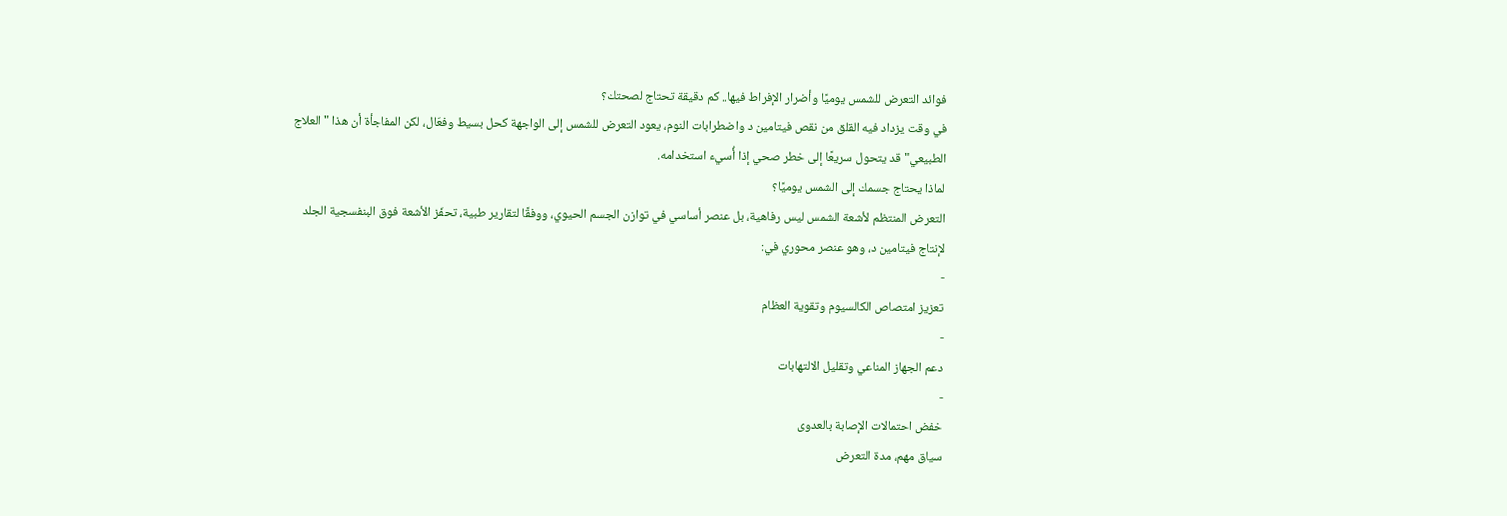فوائد التعرض للشمس يوميًا وأضرار الإفراط فيها.. كم دقيقة تحتاج لصحتك؟
في وقت يزداد فيه القلق من نقص فيتامين د واضطرابات النوم، يعود التعرض للشمس إلى الواجهة كحل بسيط وفعّال، لكن المفاجأة أن هذا "العلاج الطبيعي" قد يتحول سريعًا إلى خطر صحي إذا أُسيء استخدامه.
لماذا يحتاج جسمك إلى الشمس يوميًا؟
التعرض المنتظم لأشعة الشمس ليس رفاهية، بل عنصر أساسي في توازن الجسم الحيوي، ووفقًا لتقارير طبية، تحفّز الأشعة فوق البنفسجية الجلد لإنتاج فيتامين د، وهو عنصر محوري في:
-
تعزيز امتصاص الكالسيوم وتقوية العظام
-
دعم الجهاز المناعي وتقليل الالتهابات
-
خفض احتمالات الإصابة بالعدوى
سياق مهم، مدة التعرض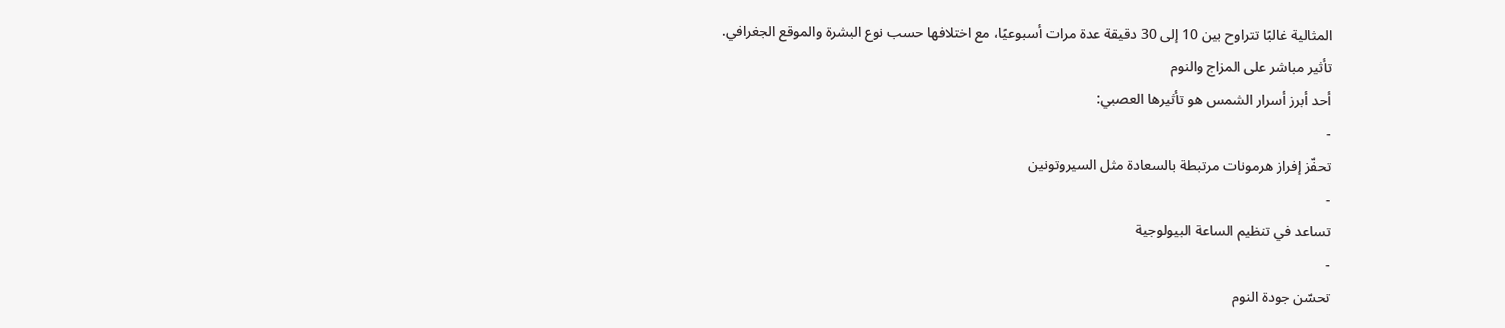المثالية غالبًا تتراوح بين 10 إلى 30 دقيقة عدة مرات أسبوعيًا، مع اختلافها حسب نوع البشرة والموقع الجغرافي.
تأثير مباشر على المزاج والنوم
أحد أبرز أسرار الشمس هو تأثيرها العصبي:
-
تحفّز إفراز هرمونات مرتبطة بالسعادة مثل السيروتونين
-
تساعد في تنظيم الساعة البيولوجية
-
تحسّن جودة النوم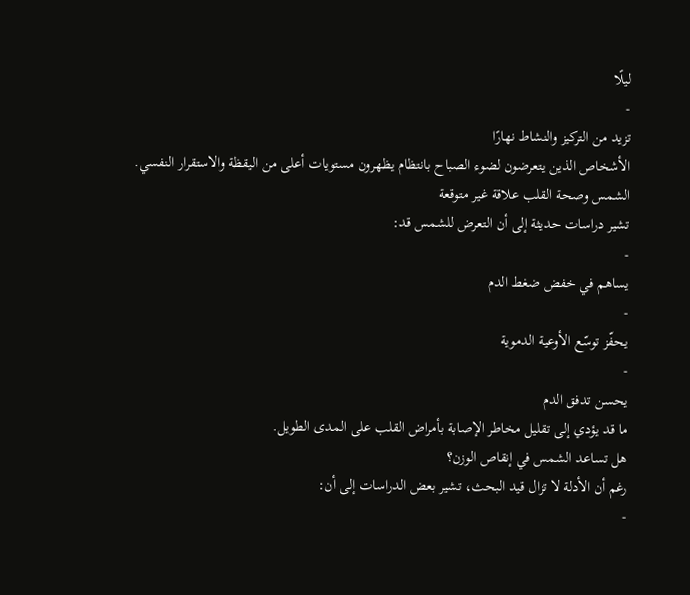ليلًا
-
تزيد من التركيز والنشاط نهارًا
الأشخاص الذين يتعرضون لضوء الصباح بانتظام يظهرون مستويات أعلى من اليقظة والاستقرار النفسي.
الشمس وصحة القلب علاقة غير متوقعة
تشير دراسات حديثة إلى أن التعرض للشمس قد:
-
يساهم في خفض ضغط الدم
-
يحفّز توسّع الأوعية الدموية
-
يحسن تدفق الدم
ما قد يؤدي إلى تقليل مخاطر الإصابة بأمراض القلب على المدى الطويل.
هل تساعد الشمس في إنقاص الوزن؟
رغم أن الأدلة لا تزال قيد البحث، تشير بعض الدراسات إلى أن:
-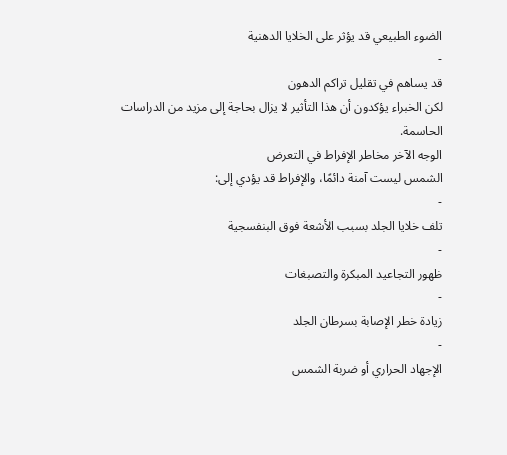الضوء الطبيعي قد يؤثر على الخلايا الدهنية
-
قد يساهم في تقليل تراكم الدهون
لكن الخبراء يؤكدون أن هذا التأثير لا يزال بحاجة إلى مزيد من الدراسات الحاسمة.
الوجه الآخر مخاطر الإفراط في التعرض
الشمس ليست آمنة دائمًا، والإفراط قد يؤدي إلى:
-
تلف خلايا الجلد بسبب الأشعة فوق البنفسجية
-
ظهور التجاعيد المبكرة والتصبغات
-
زيادة خطر الإصابة بسرطان الجلد
-
الإجهاد الحراري أو ضربة الشمس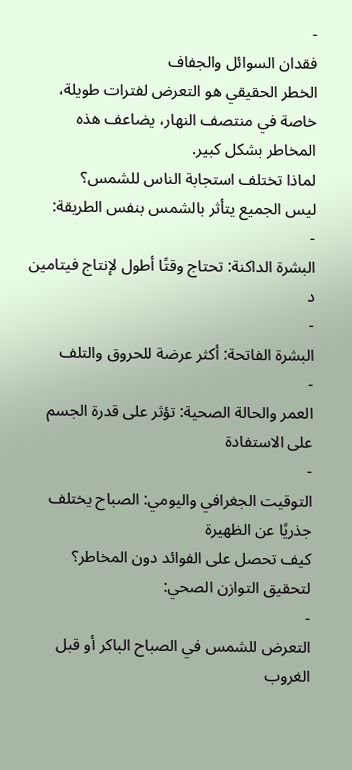-
فقدان السوائل والجفاف
الخطر الحقيقي هو التعرض لفترات طويلة، خاصة في منتصف النهار، يضاعف هذه المخاطر بشكل كبير.
لماذا تختلف استجابة الناس للشمس؟
ليس الجميع يتأثر بالشمس بنفس الطريقة:
-
البشرة الداكنة: تحتاج وقتًا أطول لإنتاج فيتامين د
-
البشرة الفاتحة: أكثر عرضة للحروق والتلف
-
العمر والحالة الصحية: تؤثر على قدرة الجسم على الاستفادة
-
التوقيت الجغرافي واليومي: الصباح يختلف جذريًا عن الظهيرة
كيف تحصل على الفوائد دون المخاطر؟
لتحقيق التوازن الصحي:
-
التعرض للشمس في الصباح الباكر أو قبل الغروب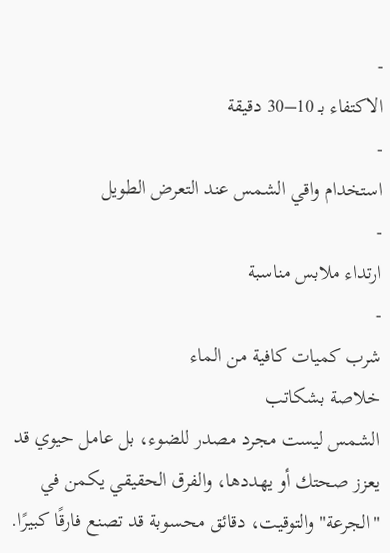-
الاكتفاء بـ 10–30 دقيقة
-
استخدام واقي الشمس عند التعرض الطويل
-
ارتداء ملابس مناسبة
-
شرب كميات كافية من الماء
خلاصة بشكاتب
الشمس ليست مجرد مصدر للضوء، بل عامل حيوي قد يعزز صحتك أو يهددها، والفرق الحقيقي يكمن في "الجرعة" والتوقيت، دقائق محسوبة قد تصنع فارقًا كبيرًا.